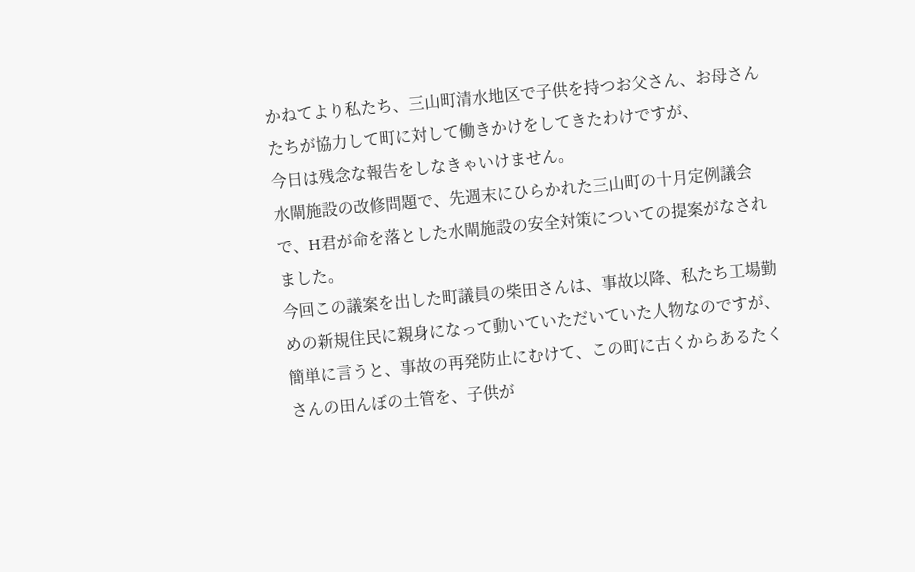かねてより私たち、三山町清水地区で子供を持つお父さん、お母さんたちが協力して町に対して働きかけをしてきたわけですが、
今日は残念な報告をしなきゃいけません。
水閘施設の改修問題で、先週末にひらかれた三山町の十月定例議会で、H君が命を落とした水閘施設の安全対策についての提案がなされました。
今回この議案を出した町議員の柴田さんは、事故以降、私たち工場勤めの新規住民に親身になって動いていただいていた人物なのですが、簡単に言うと、事故の再発防止にむけて、この町に古くからあるたくさんの田んぼの土管を、子供が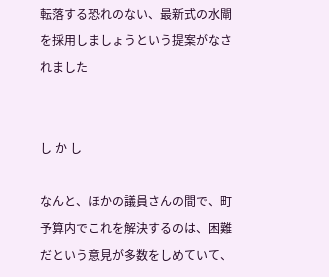転落する恐れのない、最新式の水閘を採用しましょうという提案がなされました


し か し

なんと、ほかの議員さんの間で、町予算内でこれを解決するのは、困難だという意見が多数をしめていて、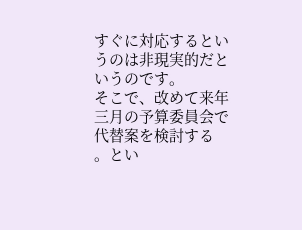すぐに対応するというのは非現実的だというのです。
そこで、改めて来年三月の予算委員会で代替案を検討する
。とい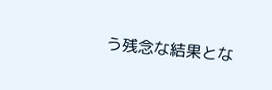う残念な結果とな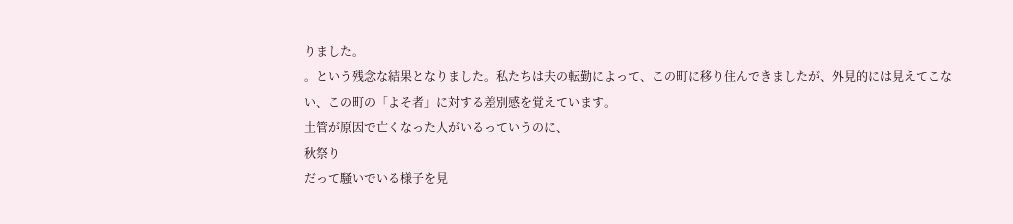りました。
。という残念な結果となりました。私たちは夫の転勤によって、この町に移り住んできましたが、外見的には見えてこない、この町の「よそ者」に対する差別感を覚えています。
土管が原因で亡くなった人がいるっていうのに、
秋祭り
だって騒いでいる様子を見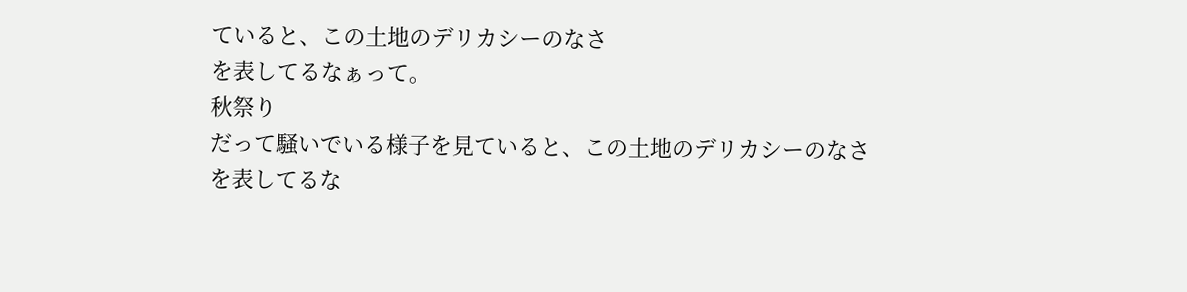ていると、この土地のデリカシーのなさ
を表してるなぁって。
秋祭り
だって騒いでいる様子を見ていると、この土地のデリカシーのなさ
を表してるな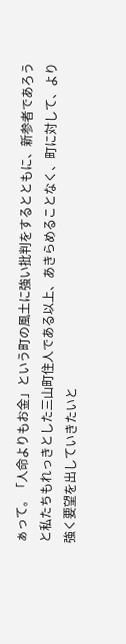ぁって。「人命よりもお金」という町の風土に強い批判をするとともに、新参者であろうと私たちもれっきとした三山町住人である以上、あきらめることなく、町に対して、より強く要望を出していきたいと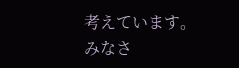考えています。
みなさ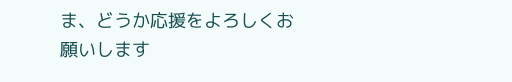ま、どうか応援をよろしくお願いします